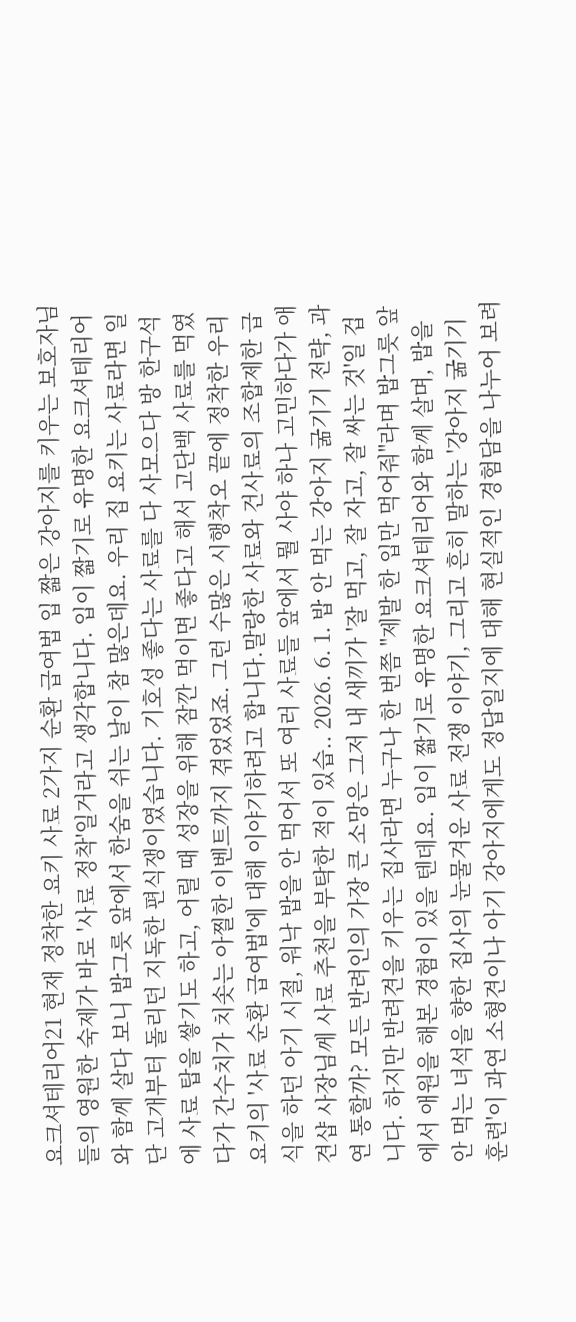요크셔테리어21 현재 정착한 요키 사료 2가지 순환 급여법 입 짧은 강아지를 키우는 보호자님들의 영원한 숙제가 바로 '사료 정착'일거라고 생각합니다. 입이 짧기로 유명한 요크셔테리어와 함께 살다 보니 밥그릇 앞에서 한숨을 쉬는 날이 참 많은데요. 우리 집 요키는 사료라면 일단 고개부터 돌리던 지독한 편식쟁이였습니다. 기호성 좋다는 사료를 다 사모으다 방 한구석에 사료 탑을 쌓기도 하고, 어릴 때 성장을 위해 잠깐 먹이면 좋다고 해서 고단백 사료를 먹였다가 간수치가 치솟는 아찔한 이벤트까지 겪었었죠. 그런 수많은 시행착오 끝에 정착한 우리 요키의 '사료 순환 급여법'에 대해 이야기하려고 합니다.말랑한 사료와 건사료의 조합제한 급식을 하던 아기 시절, 워낙 밥을 안 먹어서 또 여러 사료들 앞에서 뭘 사야 하나 고민하다가 애견샵 사장님께 사료 추천을 부탁한 적이 있습.. 2026. 6. 1. 밥 안 먹는 강아지 굶기기 전략, 과연 통할까? 모든 반려인의 가장 큰 소망은 그저 내 새끼가 '잘 먹고, 잘 자고, 잘 싸는 것'일 겁니다. 하지만 반려견을 키우는 집사라면 누구나 한 번쯤 "제발 한 입만 먹어줘"라며 밥그릇 앞에서 애원을 해본 경험이 있을 텐데요. 입이 짧기로 유명한 요크셔테리어와 함께 살며, 밥을 안 먹는 녀석을 향한 집사의 눈물겨운 사료 전쟁 이야기, 그리고 흔히 말하는 '강아지 굶기기 훈련'이 과연 소형견이나 아기 강아지에게도 정답일지에 대해 현실적인 경험담을 나누어 보려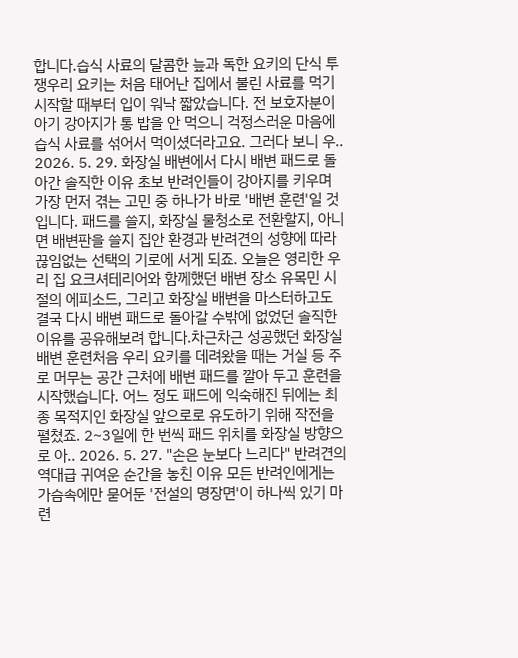합니다.습식 사료의 달콤한 늪과 독한 요키의 단식 투쟁우리 요키는 처음 태어난 집에서 불린 사료를 먹기 시작할 때부터 입이 워낙 짧았습니다. 전 보호자분이 아기 강아지가 통 밥을 안 먹으니 걱정스러운 마음에 습식 사료를 섞어서 먹이셨더라고요. 그러다 보니 우.. 2026. 5. 29. 화장실 배변에서 다시 배변 패드로 돌아간 솔직한 이유 초보 반려인들이 강아지를 키우며 가장 먼저 겪는 고민 중 하나가 바로 '배변 훈련'일 것입니다. 패드를 쓸지, 화장실 물청소로 전환할지, 아니면 배변판을 쓸지 집안 환경과 반려견의 성향에 따라 끊임없는 선택의 기로에 서게 되죠. 오늘은 영리한 우리 집 요크셔테리어와 함께했던 배변 장소 유목민 시절의 에피소드, 그리고 화장실 배변을 마스터하고도 결국 다시 배변 패드로 돌아갈 수밖에 없었던 솔직한 이유를 공유해보려 합니다.차근차근 성공했던 화장실 배변 훈련처음 우리 요키를 데려왔을 때는 거실 등 주로 머무는 공간 근처에 배변 패드를 깔아 두고 훈련을 시작했습니다. 어느 정도 패드에 익숙해진 뒤에는 최종 목적지인 화장실 앞으로로 유도하기 위해 작전을 펼쳤죠. 2~3일에 한 번씩 패드 위치를 화장실 방향으로 아.. 2026. 5. 27. "손은 눈보다 느리다" 반려견의 역대급 귀여운 순간을 놓친 이유 모든 반려인에게는 가슴속에만 묻어둔 '전설의 명장면'이 하나씩 있기 마련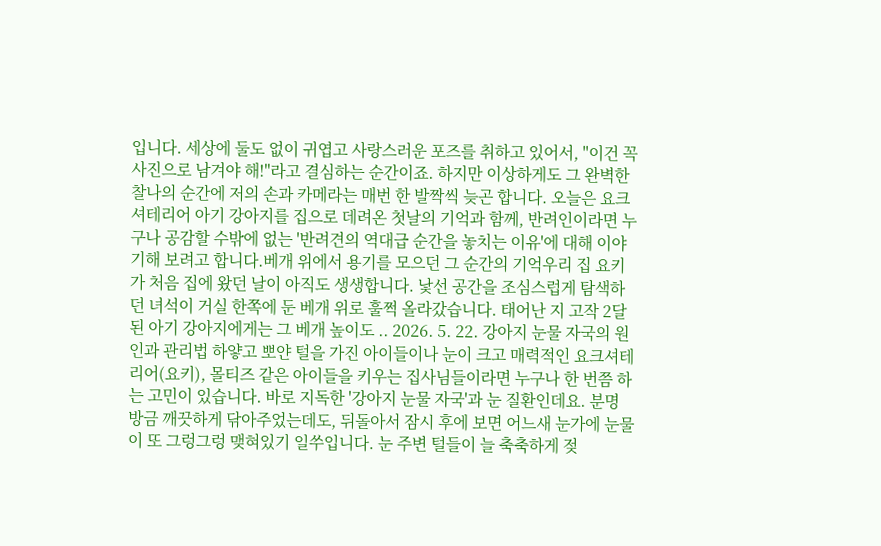입니다. 세상에 둘도 없이 귀엽고 사랑스러운 포즈를 취하고 있어서, "이건 꼭 사진으로 남겨야 해!"라고 결심하는 순간이죠. 하지만 이상하게도 그 완벽한 찰나의 순간에 저의 손과 카메라는 매번 한 발짝씩 늦곤 합니다. 오늘은 요크셔테리어 아기 강아지를 집으로 데려온 첫날의 기억과 함께, 반려인이라면 누구나 공감할 수밖에 없는 '반려견의 역대급 순간을 놓치는 이유'에 대해 이야기해 보려고 합니다.베개 위에서 용기를 모으던 그 순간의 기억우리 집 요키가 처음 집에 왔던 날이 아직도 생생합니다. 낯선 공간을 조심스럽게 탐색하던 녀석이 거실 한쪽에 둔 베개 위로 훌쩍 올라갔습니다. 태어난 지 고작 2달 된 아기 강아지에게는 그 베개 높이도 .. 2026. 5. 22. 강아지 눈물 자국의 원인과 관리법 하얗고 뽀얀 털을 가진 아이들이나 눈이 크고 매력적인 요크셔테리어(요키), 몰티즈 같은 아이들을 키우는 집사님들이라면 누구나 한 번쯤 하는 고민이 있습니다. 바로 지독한 '강아지 눈물 자국'과 눈 질환인데요. 분명 방금 깨끗하게 닦아주었는데도, 뒤돌아서 잠시 후에 보면 어느새 눈가에 눈물이 또 그렁그렁 맺혀있기 일쑤입니다. 눈 주변 털들이 늘 축축하게 젖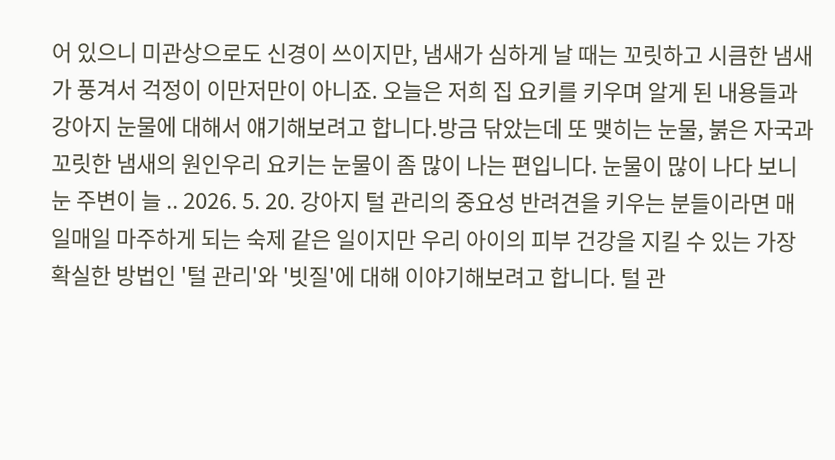어 있으니 미관상으로도 신경이 쓰이지만, 냄새가 심하게 날 때는 꼬릿하고 시큼한 냄새가 풍겨서 걱정이 이만저만이 아니죠. 오늘은 저희 집 요키를 키우며 알게 된 내용들과 강아지 눈물에 대해서 얘기해보려고 합니다.방금 닦았는데 또 맺히는 눈물, 붉은 자국과 꼬릿한 냄새의 원인우리 요키는 눈물이 좀 많이 나는 편입니다. 눈물이 많이 나다 보니 눈 주변이 늘 .. 2026. 5. 20. 강아지 털 관리의 중요성 반려견을 키우는 분들이라면 매일매일 마주하게 되는 숙제 같은 일이지만 우리 아이의 피부 건강을 지킬 수 있는 가장 확실한 방법인 '털 관리'와 '빗질'에 대해 이야기해보려고 합니다. 털 관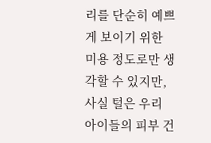리를 단순히 예쁘게 보이기 위한 미용 정도로만 생각할 수 있지만, 사실 털은 우리 아이들의 피부 건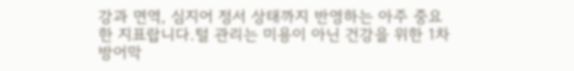강과 면역, 심지어 정서 상태까지 반영하는 아주 중요한 지표랍니다.털 관리는 미용이 아닌 건강을 위한 1차 방어막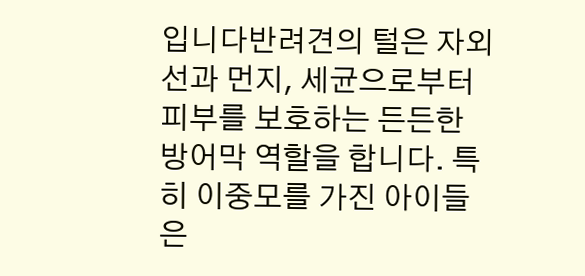입니다반려견의 털은 자외선과 먼지, 세균으로부터 피부를 보호하는 든든한 방어막 역할을 합니다. 특히 이중모를 가진 아이들은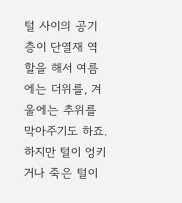털 사이의 공기층이 단열재 역할을 해서 여름에는 더위를, 겨울에는 추위를 막아주기도 하죠. 하지만 털이 엉키거나 죽은 털이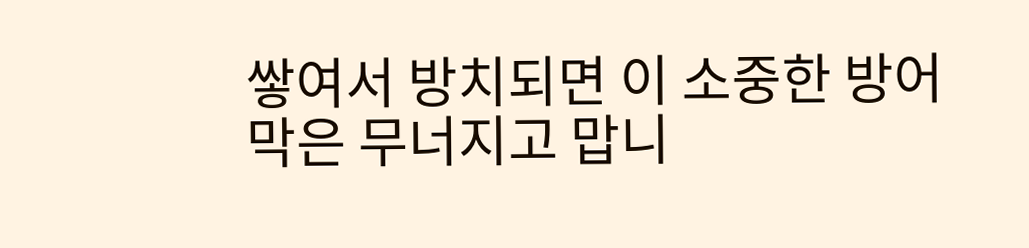쌓여서 방치되면 이 소중한 방어막은 무너지고 맙니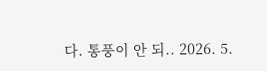다. 통풍이 안 되.. 2026. 5.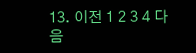13. 이전 1 2 3 4 다음